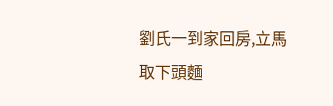劉氏一到家回房,立馬取下頭麵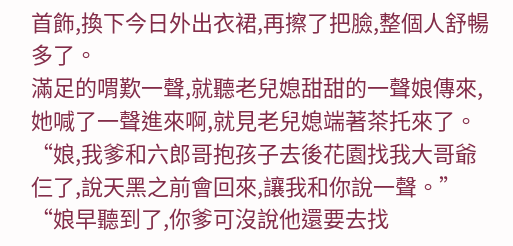首飾,換下今日外出衣裙,再擦了把臉,整個人舒暢多了。
滿足的喟歎一聲,就聽老兒媳甜甜的一聲娘傳來,她喊了一聲進來啊,就見老兒媳端著茶托來了。
“娘,我爹和六郎哥抱孩子去後花園找我大哥爺仨了,說天黑之前會回來,讓我和你說一聲。”
“娘早聽到了,你爹可沒說他還要去找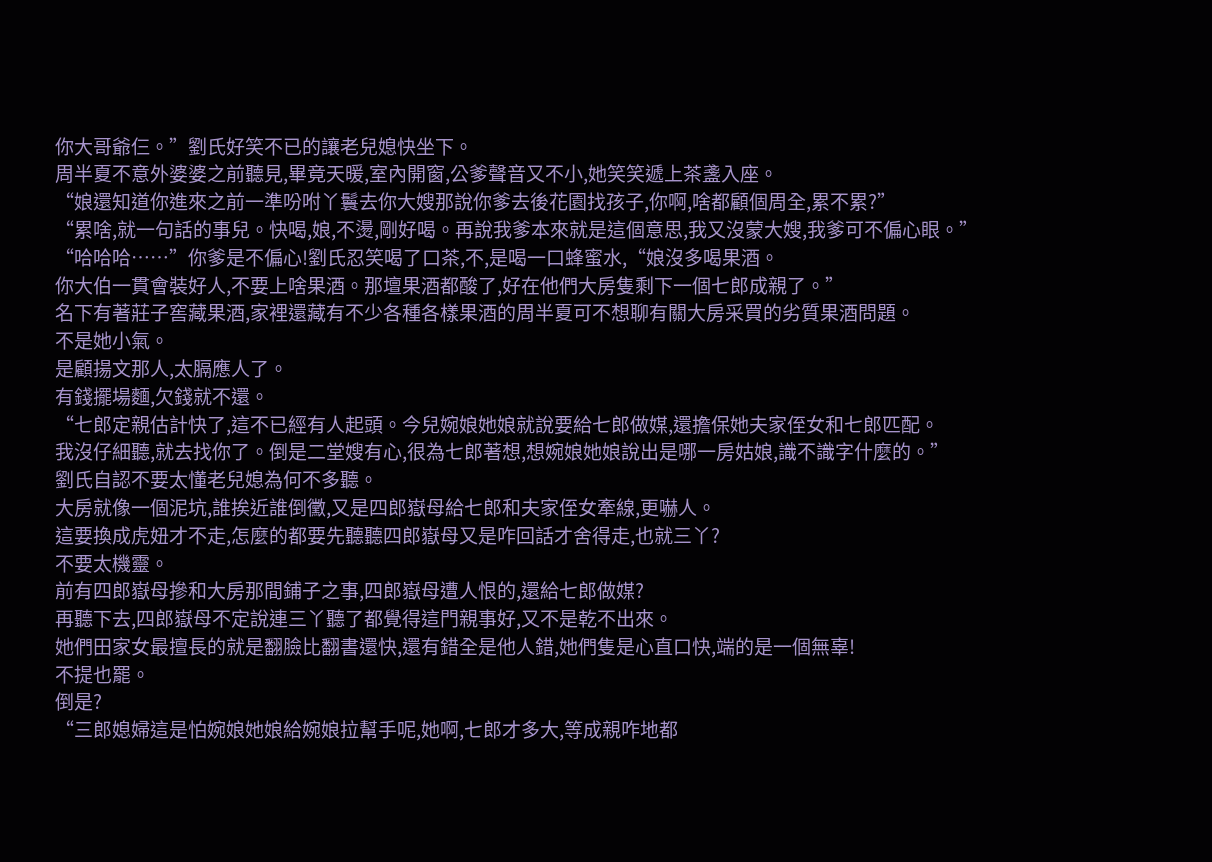你大哥爺仨。”劉氏好笑不已的讓老兒媳快坐下。
周半夏不意外婆婆之前聽見,畢竟天暖,室內開窗,公爹聲音又不小,她笑笑遞上茶盞入座。
“娘還知道你進來之前一準吩咐丫鬟去你大嫂那說你爹去後花園找孩子,你啊,啥都顧個周全,累不累?”
“累啥,就一句話的事兒。快喝,娘,不燙,剛好喝。再說我爹本來就是這個意思,我又沒蒙大嫂,我爹可不偏心眼。”
“哈哈哈……”你爹是不偏心!劉氏忍笑喝了口茶,不,是喝一口蜂蜜水,“娘沒多喝果酒。
你大伯一貫會裝好人,不要上啥果酒。那壇果酒都酸了,好在他們大房隻剩下一個七郎成親了。”
名下有著莊子窖藏果酒,家裡還藏有不少各種各樣果酒的周半夏可不想聊有關大房采買的劣質果酒問題。
不是她小氣。
是顧揚文那人,太膈應人了。
有錢擺場麵,欠錢就不還。
“七郎定親估計快了,這不已經有人起頭。今兒婉娘她娘就說要給七郎做媒,還擔保她夫家侄女和七郎匹配。
我沒仔細聽,就去找你了。倒是二堂嫂有心,很為七郎著想,想婉娘她娘說出是哪一房姑娘,識不識字什麼的。”
劉氏自認不要太懂老兒媳為何不多聽。
大房就像一個泥坑,誰挨近誰倒黴,又是四郎嶽母給七郎和夫家侄女牽線,更嚇人。
這要換成虎妞才不走,怎麼的都要先聽聽四郎嶽母又是咋回話才舍得走,也就三丫?
不要太機靈。
前有四郎嶽母摻和大房那間鋪子之事,四郎嶽母遭人恨的,還給七郎做媒?
再聽下去,四郎嶽母不定說連三丫聽了都覺得這門親事好,又不是乾不出來。
她們田家女最擅長的就是翻臉比翻書還快,還有錯全是他人錯,她們隻是心直口快,端的是一個無辜!
不提也罷。
倒是?
“三郎媳婦這是怕婉娘她娘給婉娘拉幫手呢,她啊,七郎才多大,等成親咋地都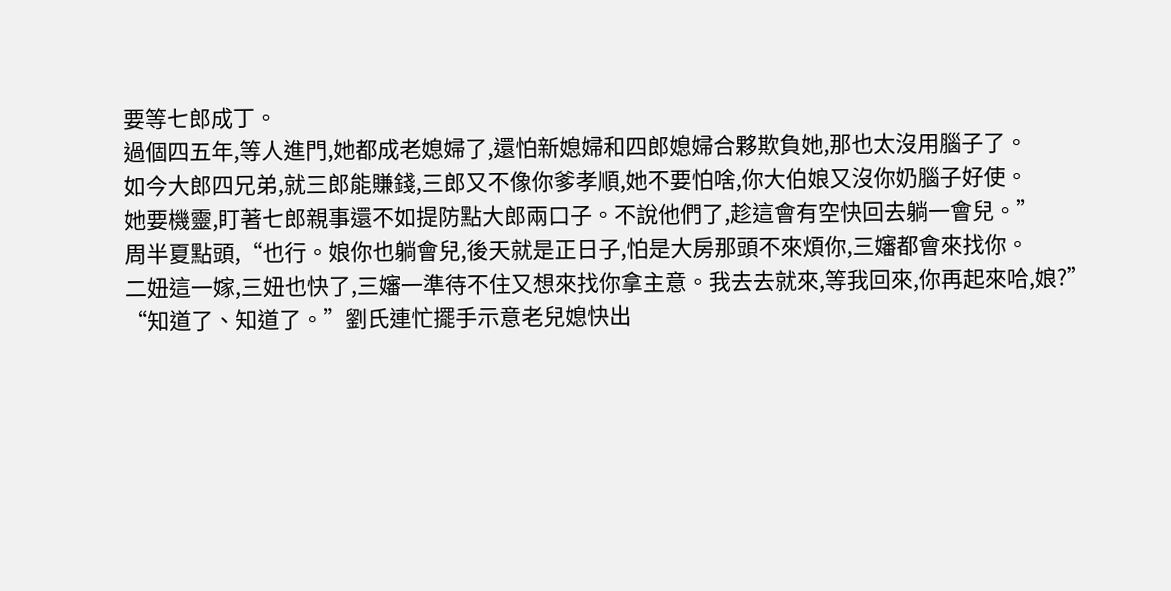要等七郎成丁。
過個四五年,等人進門,她都成老媳婦了,還怕新媳婦和四郎媳婦合夥欺負她,那也太沒用腦子了。
如今大郎四兄弟,就三郎能賺錢,三郎又不像你爹孝順,她不要怕啥,你大伯娘又沒你奶腦子好使。
她要機靈,盯著七郎親事還不如提防點大郎兩口子。不說他們了,趁這會有空快回去躺一會兒。”
周半夏點頭,“也行。娘你也躺會兒,後天就是正日子,怕是大房那頭不來煩你,三嬸都會來找你。
二妞這一嫁,三妞也快了,三嬸一準待不住又想來找你拿主意。我去去就來,等我回來,你再起來哈,娘?”
“知道了、知道了。”劉氏連忙擺手示意老兒媳快出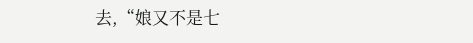去,“娘又不是七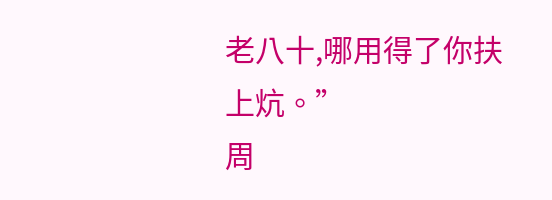老八十,哪用得了你扶上炕。”
周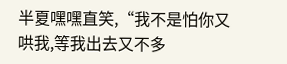半夏嘿嘿直笑,“我不是怕你又哄我,等我出去又不多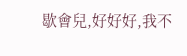歇會兒,好好好,我不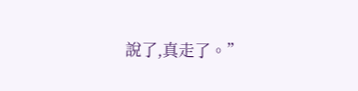說了,真走了。”